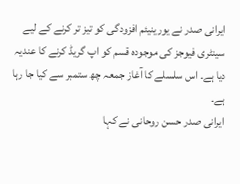ایرانی صدر نے یورینیئم افزودگی کو تیز تر کرنے کے لیے سینٹری فیوجز کی موجودہ قسم کو اپ گریڈ کرنے کا عندیہ دیا ہے۔ اس سلسلے کا آغاز جمعہ چھ ستمبر سے کیا جا رہا ہے۔
ایرانی صدر حسن روحانی نے کہا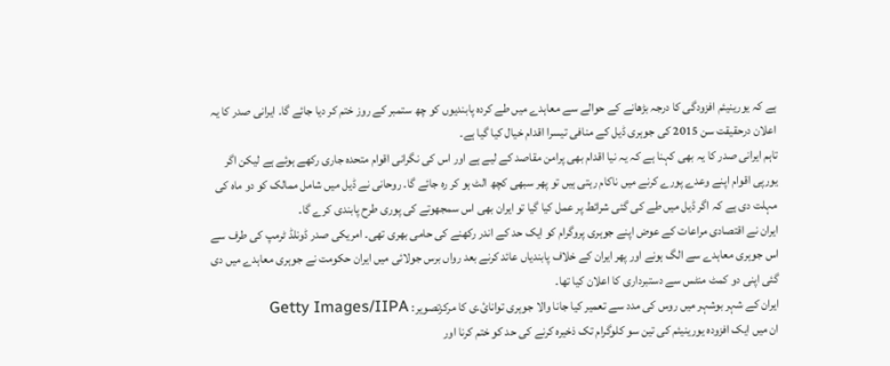ہے کہ یورینیئم افزودگی کا درجہ بڑھانے کے حوالے سے معاہدے میں طے کردہ پابندیوں کو چھ ستمبر کے روز ختم کر دیا جائے گا۔ ایرانی صدر کا یہ اعلان درحقیقت سن 2015 کی جوہری ڈیل کے منافی تیسرا اقدام خیال کیا گیا ہے۔
تاہم ایرانی صدر کا یہ بھی کہنا ہے کہ یہ نیا اقدام بھی پرامن مقاصد کے لیے ہے اور اس کی نگرانی اقوام متحدہ جاری رکھے ہوئے ہے لیکن اگر یورپی اقوام اپنے وعدے پورے کرنے میں ناکام رہتی ہیں تو پھر سبھی کچھ الٹ ہو کر رہ جائے گا۔ روحانی نے ڈیل میں شامل ممالک کو دو ماہ کی مہلت دی ہے کہ اگر ڈیل میں طے کی گئی شرائط پر عمل کیا گیا تو ایران بھی اس سمجھوتے کی پوری طرح پابندی کرے گا۔
ایران نے اقتصادی مراعات کے عوض اپنے جوہری پروگرام کو ایک حد کے اندر رکھنے کی حامی بھری تھی۔ امریکی صدر ڈونلڈ ٹرمپ کی طرف سے اس جوہری معاہدے سے الگ ہونے اور پھر ایران کے خلاف پابندیاں عائد کرنے بعد رواں برس جولائی میں ایران حکومت نے جوہری معاہدے میں دی گئی اپنی دو کمٹ منٹس سے دستبرداری کا اعلان کیا تھا۔
ایران کے شہر بوشہر میں روس کی مدد سے تعمیر کیا جانا والا جوہری توانائ.ی کا مرکزتصویر: Getty Images/IIPA
ان میں ایک افزودہ یورینیئم کی تین سو کلوگرام تک ذخیرہ کرنے کی حد کو ختم کرنا اور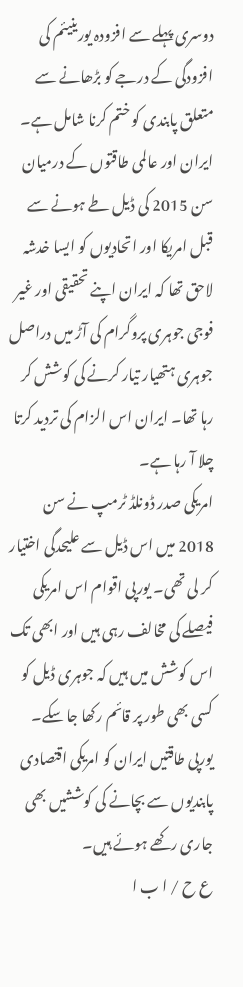دوسری پہلے سے افزودہ یورینیئم کی افزودگی کے درجے کو بڑھانے سے متعلق پابندی کو ختم کرنا شامل ہے۔
ایران اور عالمی طاقتوں کے درمیان سن 2015 کی ڈیل طے ہونے سے قبل امریکا اور اتحادیوں کو ایسا خدشہ لاحق تھا کہ ایران اپنے تحقیقی اور غیر فوجی جوہری پروگرام کی آڑ میں دراصل جوہری ہتھیار تیار کرنے کی کوشش کر رہا تھا۔ ایران اس الزام کی تردید کرتا چلا آ رہا ہے۔
امریکی صدر ڈونلڈ ٹرمپ نے سن 2018 میں اس ڈیل سے علیحدگی اختیار کر لی تھی۔ یورپی اقوام اس امریکی فیصلے کی مخالف رہی ہیں اور ابھی تک اس کوشش میں ہیں کہ جوہری ڈیل کو کسی بھی طور پر قائم رکھا جا سکے۔ یورپی طاقتیں ایران کو امریکی اقتصادی پابندیوں سے بچانے کی کوششیں بھی جاری رکھے ہوئے ہیں۔
ع ح / ا ب ا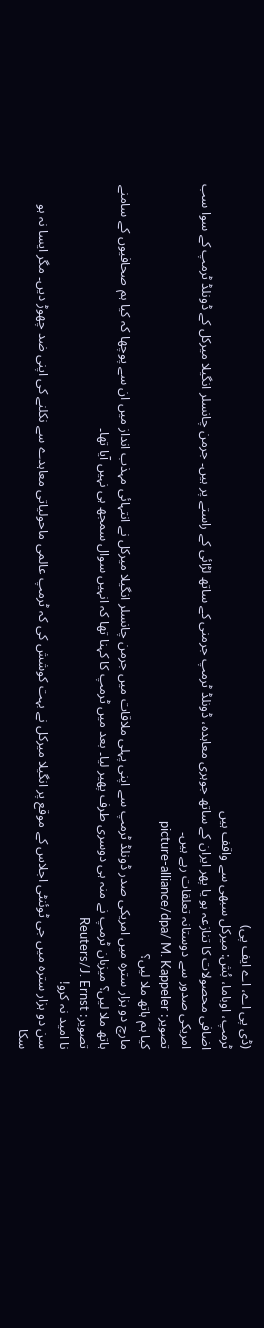(ڈی پی اے، اے ایف پی)
ٹرمپ، اوباما، بُش: میرکل سبھی سے واقف ہیں
اضافی محصولات کا تنازعہ ہو یا پھر ایران کے ساتھ جوہری معاہدہ، ڈونلڈ ٹرمپ جرمنی کے ساتھ لڑائی کے راستے پر ہیں۔ جرمن چانسلر انگیلا میرکل کے ڈونلڈ ٹرمپ کے سوا سب امریکی صدور سے دوستانہ تعلقات رہے ہیں۔
تصویر: picture-alliance/dpa/ M. Kappeler
کیا ہم ہاتھ ملا لیں؟
مارچ دو ہزار سترہ میں امریکی صدر ڈونلڈ ٹرمپ سے اپنی پہلی ملاقات میں جرمن چانسلر انگیلا میرکل نے انتہائی مہذب انداز میں ان سے پوچھا کہ کیا ہم صحافیوں کے سامنے ہاتھ ملا لیں؟ میزبان ٹرمپ نے منہ ہی دوسری طرف پھیر لیا۔ بعد میں ٹرمپ کا کہنا تھا کہ انہیں سوال سمجھ ہی نہیں آیا تھا۔
تصویر: Reuters/J. Ernst
نا امید نہ کرو!
سن دو ہزار سترہ میں جی ٹوئنٹی اجلاس کے موقع پر انگیلا میرکل نے بہت کوشش کی کہ ٹرمپ عالمی ماحولیاتی معاہدے سے نکلنے کی اپنی ضد چھوڑ دیں۔ مگر ایسا نہ ہو سکا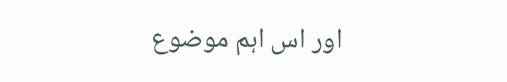اور اس اہم موضوع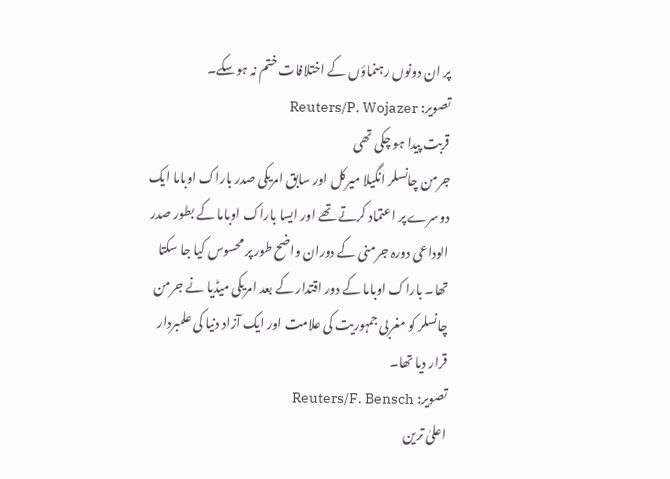پر ان دونوں رہنماؤں کے اختلافات ختم نہ ہوسکے۔
تصویر: Reuters/P. Wojazer
قربت پیدا ہو چکی تھی
جرمن چانسلر انگیلا میرکل اور سابق امریکی صدر باراک اوباما ایک دوسرے پر اعتماد کرتے تھے اور ایسا باراک اوباما کے بطور صدر الوداعی دورہ جرمنی کے دوران واضح طور پر محسوس کیا جا سکتا تھا۔ باراک اوباما کے دور اقتدار کے بعد امریکی میڈیا نے جرمن چانسلر کو مغربی جمہوریت کی علامت اور ایک آزاد دنیا کی علمبردار قرار دیا تھا۔
تصویر: Reuters/F. Bensch
اعلیٰ ترین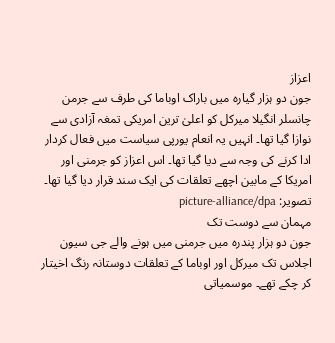اعزاز
جون دو ہزار گیارہ میں باراک اوباما کی طرف سے جرمن چانسلر انگیلا میرکل کو اعلیٰ ترین امریکی تمغہ آزادی سے نوازا گیا تھا۔ انہیں یہ انعام یورپی سیاست میں فعال کردار ادا کرنے کی وجہ سے دیا گیا تھا۔ اس اعزاز کو جرمنی اور امریکا کے مابین اچھے تعلقات کی ایک سند قرار دیا گیا تھا۔
تصویر: picture-alliance/dpa
مہمان سے دوست تک
جون دو ہزار پندرہ میں جرمنی میں ہونے والے جی سیون اجلاس تک میرکل اور اوباما کے تعلقات دوستانہ رنگ اخیتار کر چکے تھے۔ موسمیاتی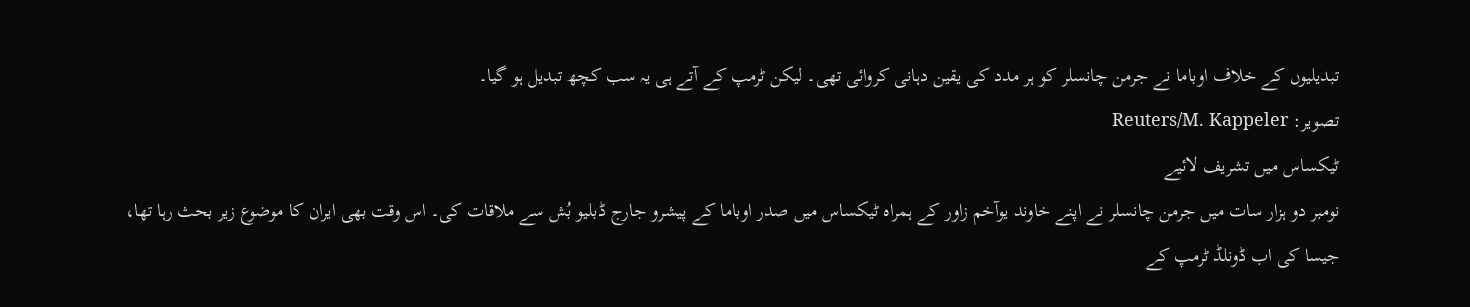تبدیلیوں کے خلاف اوباما نے جرمن چانسلر کو ہر مدد کی یقین دہانی کروائی تھی۔ لیکن ٹرمپ کے آتے ہی یہ سب کچھ تبدیل ہو گیا۔
تصویر: Reuters/M. Kappeler
ٹیکساس میں تشریف لائیے
نومبر دو ہزار سات میں جرمن چانسلر نے اپنے خاوند یوآخم زاور کے ہمراہ ٹیکساس میں صدر اوباما کے پیشرو جارج ڈبلیو بُش سے ملاقات کی۔ اس وقت بھی ایران کا موضوع زیر بحث رہا تھا، جیسا کی اب ڈونلڈ ٹرمپ کے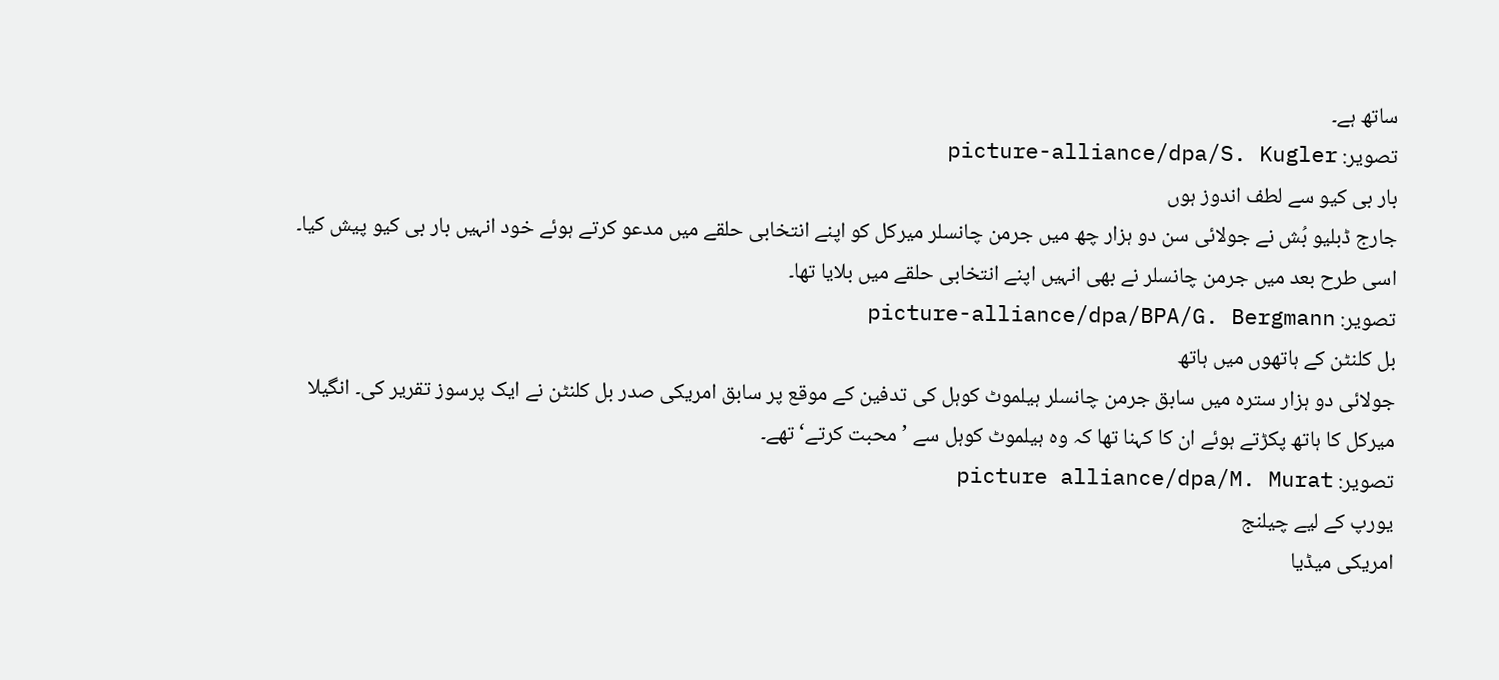ساتھ ہے۔
تصویر: picture-alliance/dpa/S. Kugler
بار بی کیو سے لطف اندوز ہوں
جارج ڈبلیو بُش نے جولائی سن دو ہزار چھ میں جرمن چانسلر میرکل کو اپنے انتخابی حلقے میں مدعو کرتے ہوئے خود انہیں بار بی کیو پیش کیا۔ اسی طرح بعد میں جرمن چانسلر نے بھی انہیں اپنے انتخابی حلقے میں بلایا تھا۔
تصویر: picture-alliance/dpa/BPA/G. Bergmann
بل کلنٹن کے ہاتھوں میں ہاتھ
جولائی دو ہزار سترہ میں سابق جرمن چانسلر ہیلموٹ کوہل کی تدفین کے موقع پر سابق امریکی صدر بل کلنٹن نے ایک پرسوز تقریر کی۔ انگیلا میرکل کا ہاتھ پکڑتے ہوئے ان کا کہنا تھا کہ وہ ہیلموٹ کوہل سے ’محبت کرتے‘ تھے۔
تصویر: picture alliance/dpa/M. Murat
یورپ کے لیے چیلنج
امریکی میڈیا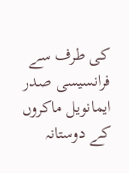کی طرف سے فرانسیسی صدر ایمانویل ماکروں کے دوستانہ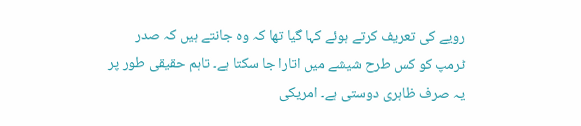رویے کی تعریف کرتے ہوئے کہا گیا تھا کہ وہ جانتے ہیں کہ صدر ٹرمپ کو کس طرح شیشے میں اتارا جا سکتا ہے۔ تاہم حقیقی طور پر یہ صرف ظاہری دوستی ہے۔ امریکی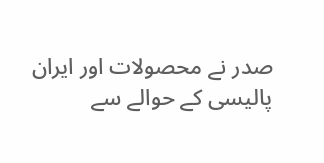صدر نے محصولات اور ایران پالیسی کے حوالے سے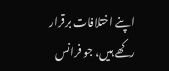اپنے اختلافات برقرار رکھے ہیں، جو فرانس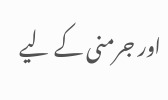اور جرمنی کے لیے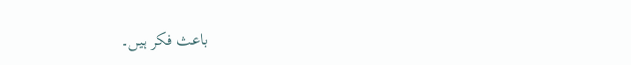باعث فکر ہیں۔